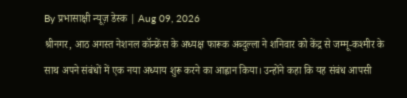By प्रभासाक्षी न्यूज़ डेस्क | Aug 09, 2026
श्रीनगर, आठ अगस्त नेशनल कॉन्फ्रेंस के अध्यक्ष फारूक अब्दुल्ला ने शनिवार को केंद्र से जम्मू-कश्मीर के साथ अपने संबंधों में एक नया अध्याय शुरू करने का आह्वान किया। उन्होंने कहा कि यह संबंध आपसी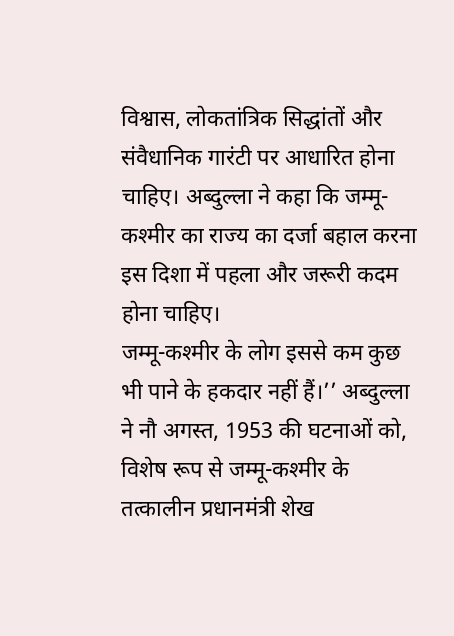विश्वास, लोकतांत्रिक सिद्धांतों और संवैधानिक गारंटी पर आधारित होना चाहिए। अब्दुल्ला ने कहा कि जम्मू-कश्मीर का राज्य का दर्जा बहाल करना इस दिशा में पहला और जरूरी कदम होना चाहिए।
जम्मू-कश्मीर के लोग इससे कम कुछ भी पाने के हकदार नहीं हैं।’’ अब्दुल्ला ने नौ अगस्त, 1953 की घटनाओं को, विशेष रूप से जम्मू-कश्मीर के तत्कालीन प्रधानमंत्री शेख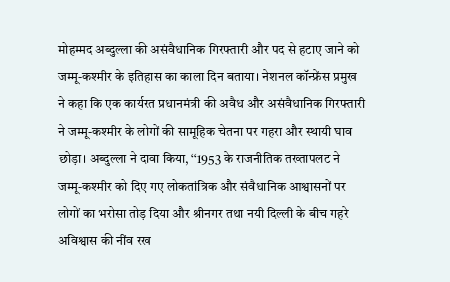मोहम्मद अब्दुल्ला की असंवैधानिक गिरफ्तारी और पद से हटाए जाने को जम्मू-कश्मीर के इतिहास का काला दिन बताया। नेशनल कॉन्फ्रेंस प्रमुख ने कहा कि एक कार्यरत प्रधानमंत्री की अवैध और असंवैधानिक गिरफ्तारी ने जम्मू-कश्मीर के लोगों की सामूहिक चेतना पर गहरा और स्थायी घाव छोड़ा। अब्दुल्ला ने दावा किया, ‘‘1953 के राजनीतिक तख्तापलट ने जम्मू-कश्मीर को दिए गए लोकतांत्रिक और संवैधानिक आश्वासनों पर लोगों का भरोसा तोड़ दिया और श्रीनगर तथा नयी दिल्ली के बीच गहरे अविश्वास की नींव रख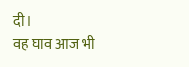दी।
वह घाव आज भी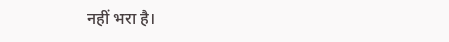नहीं भरा है।